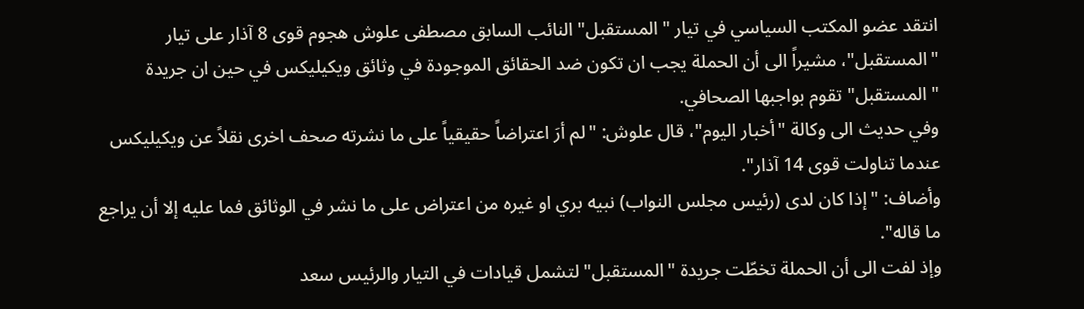انتقد عضو المكتب السياسي في تيار "المستقبل" النائب السابق مصطفى علوش هجوم قوى 8 آذار على تيار "المستقبل"، مشيراً الى أن الحملة يجب ان تكون ضد الحقائق الموجودة في وثائق ويكيليكس في حين ان جريدة "المستقبل" تقوم بواجبها الصحافي.
وفي حديث الى وكالة "أخبار اليوم"، قال علوش: "لم أرَ اعتراضاً حقيقياً على ما نشرته صحف اخرى نقلاً عن ويكيليكس عندما تناولت قوى 14 آذار".
وأضاف: "إذا كان لدى (رئيس مجلس النواب) نبيه بري او غيره من اعتراض على ما نشر في الوثائق فما عليه إلا أن يراجع ما قاله".
وإذ لفت الى أن الحملة تخطّت جريدة "المستقبل" لتشمل قيادات في التيار والرئيس سعد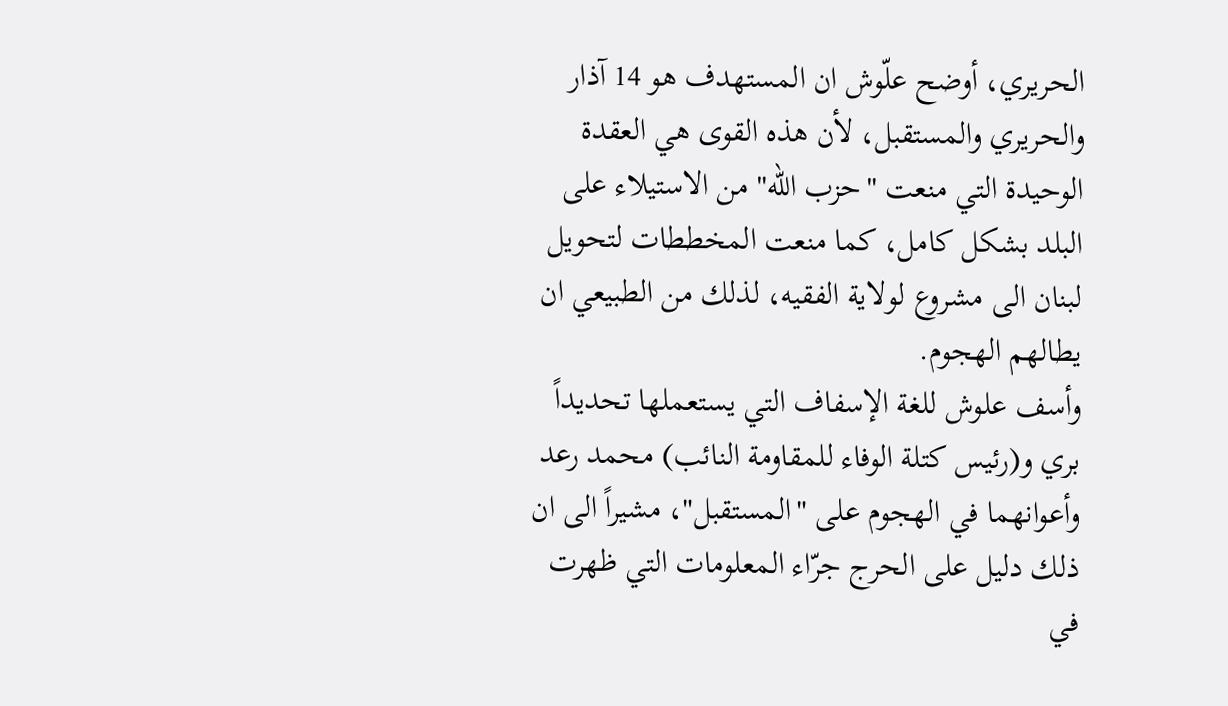الحريري، أوضح علّوش ان المستهدف هو 14 آذار والحريري والمستقبل، لأن هذه القوى هي العقدة الوحيدة التي منعت "حزب الله" من الاستيلاء على البلد بشكل كامل، كما منعت المخططات لتحويل لبنان الى مشروع لولاية الفقيه، لذلك من الطبيعي ان يطالهم الهجوم.
وأسف علوش للغة الإسفاف التي يستعملها تحديداً بري و(رئيس كتلة الوفاء للمقاومة النائب) محمد رعد وأعوانهما في الهجوم على "المستقبل"، مشيراً الى ان ذلك دليل على الحرج جرّاء المعلومات التي ظهرت في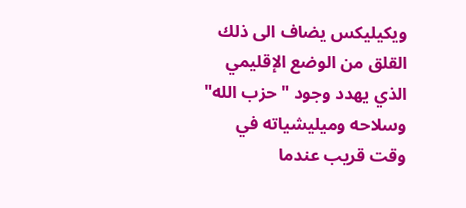ويكيليكس يضاف الى ذلك القلق من الوضع الإقليمي الذي يهدد وجود "حزب الله" وسلاحه وميليشياته في وقت قريب عندما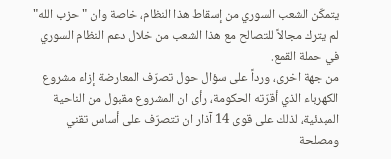يتمكّن الشعب السوري من إسقاط هذا النظام، خاصة وان "حزب الله" لم يترك مجالاً للتصالح مع هذا الشعب من خلال دعم النظام السوري في حملة القمع.
من جهة اخرى، ورداً على سؤال حول تصرّف المعارضة إزاء مشروع الكهرباء الذي أقرّته الحكومة، رأى ان المشروع مقبول من الناحية المبدئية، لذلك على قوى 14 آذار ان تتصرّف على أساس تقني ومصلحة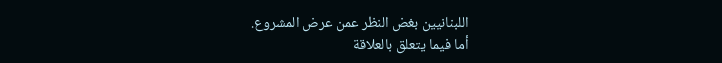اللبنانيين بغض النظر عمن عرض المشروع.
أما فيما يتعلق بالعلاقة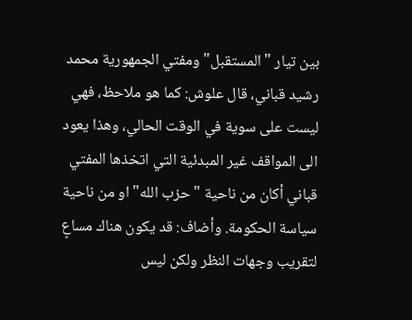بين تيار "المستقبل" ومفتي الجمهورية محمد رشيد قباني، قال علوش: كما هو ملاحظ، فهي ليست على سوية في الوقت الحالي، وهذا يعود الى المواقف غير المبدئية التي اتخذها المفتي قباني أكان من ناحية "حزب الله" او من ناحية سياسة الحكومة. وأضاف: قد يكون هناك مساعٍ لتقريب وجهات النظر ولكن ليس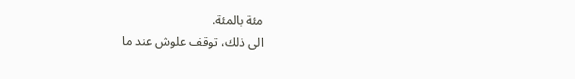مئة بالمئة.
الى ذلك، توقف علوش عند ما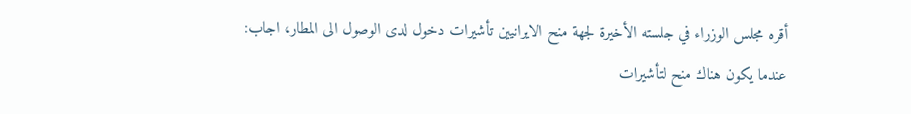أقره مجلس الوزراء في جلسته الأخيرة لجهة منح الايرانيين تأشيرات دخول لدى الوصول الى المطار، اجاب: عندما يكون هناك منح لتأشيرات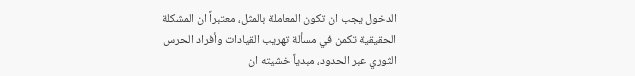الدخول يجب ان تكون المعاملة بالمثل، معتبراً ان المشكلة الحقيقية تكمن في مسألة تهريب القيادات وأفراد الحرس الثوري عبر الحدود، مبدياً خشيته ان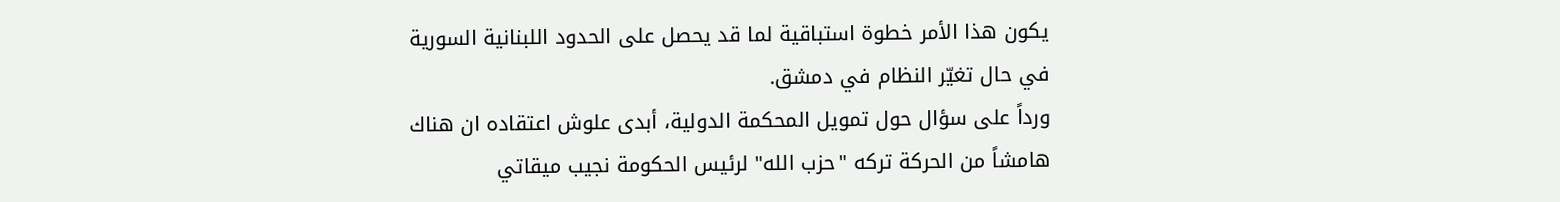يكون هذا الأمر خطوة استباقية لما قد يحصل على الحدود اللبنانية السورية في حال تغيّر النظام في دمشق.
ورداً على سؤال حول تمويل المحكمة الدولية، أبدى علوش اعتقاده ان هناك هامشاً من الحركة تركه "حزب الله" لرئيس الحكومة نجيب ميقاتي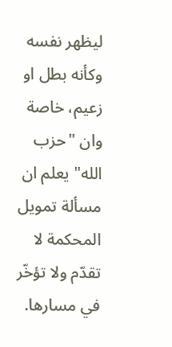ليظهر نفسه وكأنه بطل او زعيم، خاصة وان "حزب الله" يعلم ان مسألة تمويل المحكمة لا تقدّم ولا تؤخّر في مسارها.